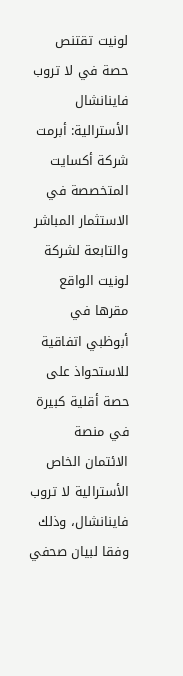لونيت تقتنص حصة في لا تروب فاينانشال الأسترالية: أبرمت شركة أكسايت المتخصصة في الاستثمار المباشر والتابعة لشركة لونيت الواقع مقرها في أبوظبي اتفاقية للاستحواذ على حصة أقلية كبيرة في منصة الائتمان الخاص الأسترالية لا تروب فاينانشال، وذلك وفقا لبيان صحفي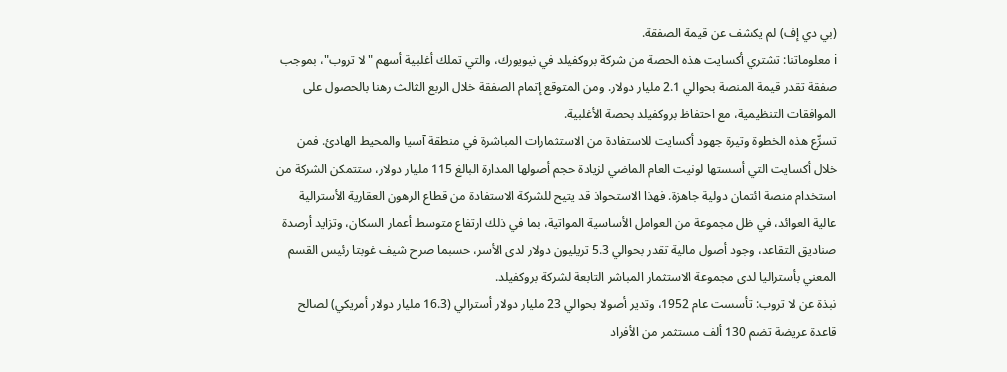(بي دي إف) لم يكشف عن قيمة الصفقة.
ℹ معلوماتنا: تشتري أكسايت هذه الحصة من شركة بروكفيلد في نيويورك، والتي تملك أغلبية أسهم "لا تروب"، بموجب صفقة تقدر قيمة المنصة بحوالي 2.1 مليار دولار. ومن المتوقع إتمام الصفقة خلال الربع الثالث رهنا بالحصول على الموافقات التنظيمية، مع احتفاظ بروكفيلد بحصة الأغلبية.
تسرِّع هذه الخطوة وتيرة جهود أكسايت للاستفادة من الاستثمارات المباشرة في منطقة آسيا والمحيط الهادئ. فمن خلال أكسايت التي أسستها لونيت العام الماضي لزيادة حجم أصولها المدارة البالغ 115 مليار دولار، ستتمكن الشركة من استخدام منصة ائتمان دولية جاهزة. فهذا الاستحواذ قد يتيح للشركة الاستفادة من قطاع الرهون العقارية الأسترالية عالية العوائد، في ظل مجموعة من العوامل الأساسية المواتية، بما في ذلك ارتفاع متوسط أعمار السكان، وتزايد أرصدة صناديق التقاعد، وجود أصول مالية تقدر بحوالي 5.3 تريليون دولار لدى الأسر، حسبما صرح شيف غوبتا رئيس القسم المعني بأستراليا لدى مجموعة الاستثمار المباشر التابعة لشركة بروكفيلد.
نبذة عن لا تروب: تأسست عام 1952، وتدير أصولا بحوالي 23 مليار دولار أسترالي (16.3 مليار دولار أمريكي) لصالح قاعدة عريضة تضم 130 ألف مستثمر من الأفراد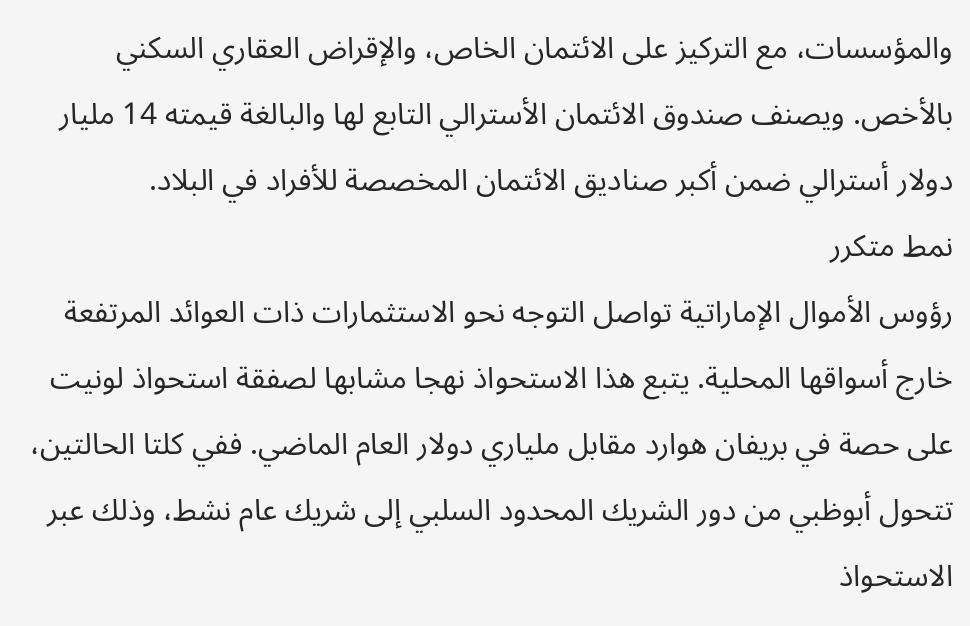والمؤسسات، مع التركيز على الائتمان الخاص، والإقراض العقاري السكني بالأخص. ويصنف صندوق الائتمان الأسترالي التابع لها والبالغة قيمته 14 مليار دولار أسترالي ضمن أكبر صناديق الائتمان المخصصة للأفراد في البلاد.
نمط متكرر
رؤوس الأموال الإماراتية تواصل التوجه نحو الاستثمارات ذات العوائد المرتفعة خارج أسواقها المحلية. يتبع هذا الاستحواذ نهجا مشابها لصفقة استحواذ لونيت على حصة في بريفان هوارد مقابل ملياري دولار العام الماضي. ففي كلتا الحالتين، تتحول أبوظبي من دور الشريك المحدود السلبي إلى شريك عام نشط، وذلك عبر الاستحواذ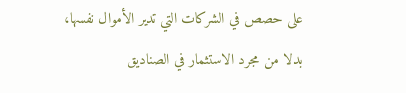على حصص في الشركات التي تدير الأموال نفسها، بدلا من مجرد الاستثمار في الصناديق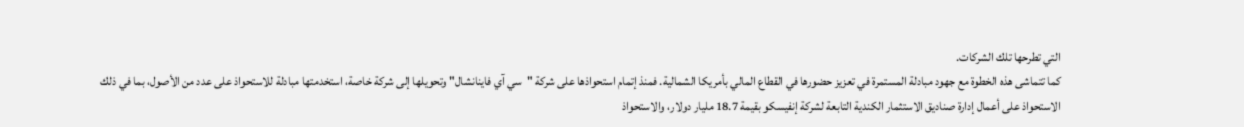التي تطرحها تلك الشركات.
كما تتماشى هذه الخطوة مع جهود مبادلة المستمرة في تعزيز حضورها في القطاع المالي بأمريكا الشمالية. فمنذ إتمام استحواذها على شركة "سي آي فاينانشال" وتحويلها إلى شركة خاصة، استخدمتها مبادلة للاستحواذ على عدد من الأصول، بما في ذلك الاستحواذ على أعمال إدارة صناديق الاستثمار الكندية التابعة لشركة إنفيسكو بقيمة 18.7 مليار دولار، والاستحواذ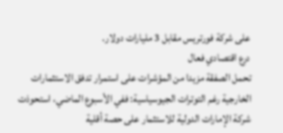على شركة فورتريس مقابل 3 مليارات دولار.
درع اقتصادي فعال
تحمل الصفقة مزيدا من المؤشرات على استمرار تدفق الاستثمارات الخارجية رغم التوترات الجيوسياسية: ففي الأسبوع الماضي، استحوذت شركة الإمارات الدولية للاستثمار على حصة أقلية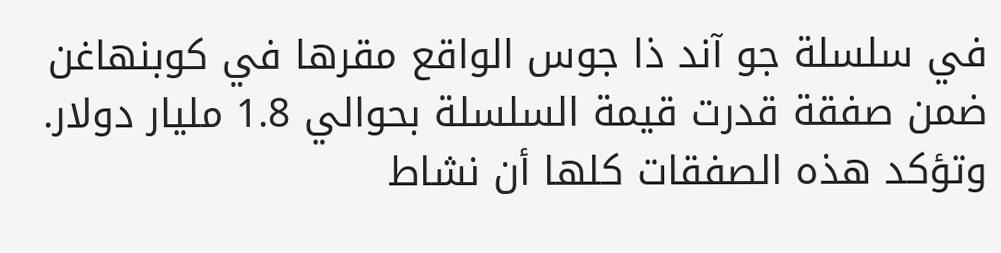في سلسلة جو آند ذا جوس الواقع مقرها في كوبنهاغن ضمن صفقة قدرت قيمة السلسلة بحوالي 1.8 مليار دولار. وتؤكد هذه الصفقات كلها أن نشاط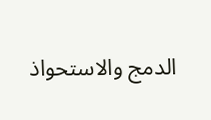الدمج والاستحواذ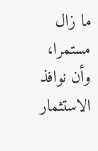ما زال مستمرا، وأن نوافذ الاستثمار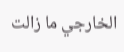الخارجي ما زالت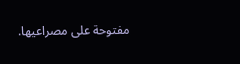مفتوحة على مصراعيها.